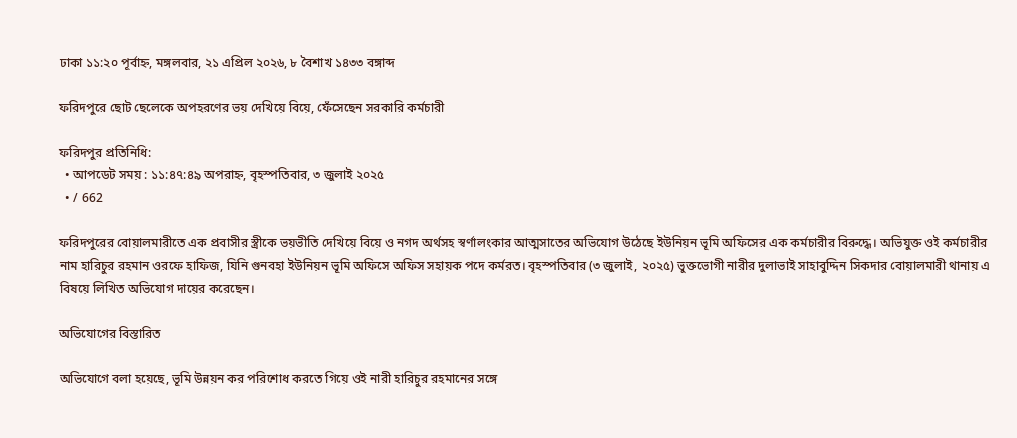ঢাকা ১১:২০ পূর্বাহ্ন, মঙ্গলবার, ২১ এপ্রিল ২০২৬, ৮ বৈশাখ ১৪৩৩ বঙ্গাব্দ

ফরিদপুরে ছোট ছেলেকে অপহরণের ভয় দেখিয়ে বিয়ে, ফেঁসেছেন সরকারি কর্মচারী

ফরিদপুর প্রতিনিধি:
  • আপডেট সময় : ১১:৪৭:৪৯ অপরাহ্ন, বৃহস্পতিবার, ৩ জুলাই ২০২৫
  • / 662

ফরিদপুরের বোয়ালমারীতে এক প্রবাসীর স্ত্রীকে ভয়ভীতি দেখিয়ে বিয়ে ও নগদ অর্থসহ স্বর্ণালংকার আত্মসাতের অভিযোগ উঠেছে ইউনিয়ন ভূমি অফিসের এক কর্মচারীর বিরুদ্ধে। অভিযুক্ত ওই কর্মচারীর নাম হারিচুর রহমান ওরফে হাফিজ, যিনি গুনবহা ইউনিয়ন ভূমি অফিসে অফিস সহায়ক পদে কর্মরত। বৃহস্পতিবার (৩ জুলাই, ২০২৫) ভুক্তভোগী নারীর দুলাভাই সাহাবুদ্দিন সিকদার বোয়ালমারী থানায় এ বিষয়ে লিখিত অভিযোগ দায়ের করেছেন।

অভিযোগের বিস্তারিত

অভিযোগে বলা হয়েছে, ভূমি উন্নয়ন কর পরিশোধ করতে গিয়ে ওই নারী হারিচুর রহমানের সঙ্গে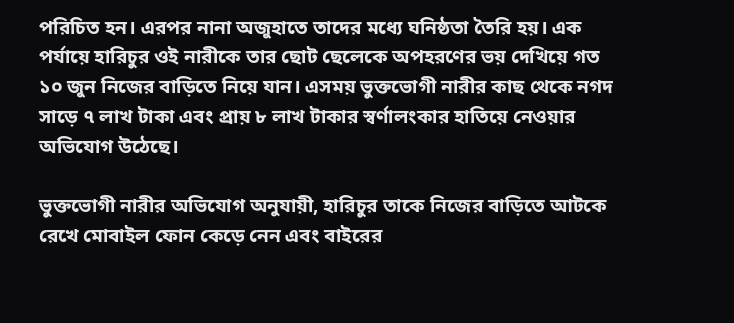পরিচিত হন। এরপর নানা অজুহাতে তাদের মধ্যে ঘনিষ্ঠতা তৈরি হয়। এক পর্যায়ে হারিচুর ওই নারীকে তার ছোট ছেলেকে অপহরণের ভয় দেখিয়ে গত ১০ জুন নিজের বাড়িতে নিয়ে যান। এসময় ভুক্তভোগী নারীর কাছ থেকে নগদ সাড়ে ৭ লাখ টাকা এবং প্রায় ৮ লাখ টাকার স্বর্ণালংকার হাতিয়ে নেওয়ার অভিযোগ উঠেছে।

ভুক্তভোগী নারীর অভিযোগ অনুযায়ী, হারিচুর তাকে নিজের বাড়িতে আটকে রেখে মোবাইল ফোন কেড়ে নেন এবং বাইরের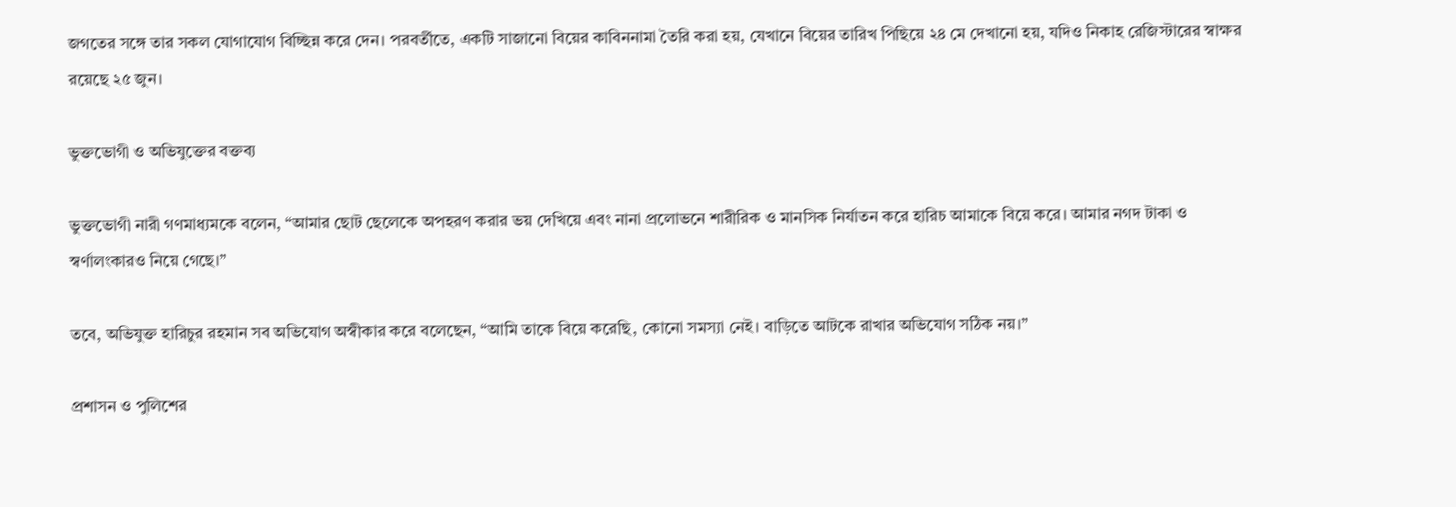জগতের সঙ্গে তার সকল যোগাযোগ বিচ্ছিন্ন করে দেন। পরবর্তীতে, একটি সাজানো বিয়ের কাবিননামা তৈরি করা হয়, যেখানে বিয়ের তারিখ পিছিয়ে ২৪ মে দেখানো হয়, যদিও নিকাহ রেজিস্টারের স্বাক্ষর রয়েছে ২৫ জুন।

ভুক্তভোগী ও অভিযুক্তের বক্তব্য

ভুক্তভোগী নারী গণমাধ্যমকে বলেন, “আমার ছোট ছেলেকে অপহরণ করার ভয় দেখিয়ে এবং নানা প্রলোভনে শারীরিক ও মানসিক নির্যাতন করে হারিচ আমাকে বিয়ে করে। আমার নগদ টাকা ও স্বর্ণালংকারও নিয়ে গেছে।”

তবে, অভিযুক্ত হারিচুর রহমান সব অভিযোগ অস্বীকার করে বলেছেন, “আমি তাকে বিয়ে করেছি, কোনো সমস্যা নেই। বাড়িতে আটকে রাখার অভিযোগ সঠিক নয়।”

প্রশাসন ও পুলিশের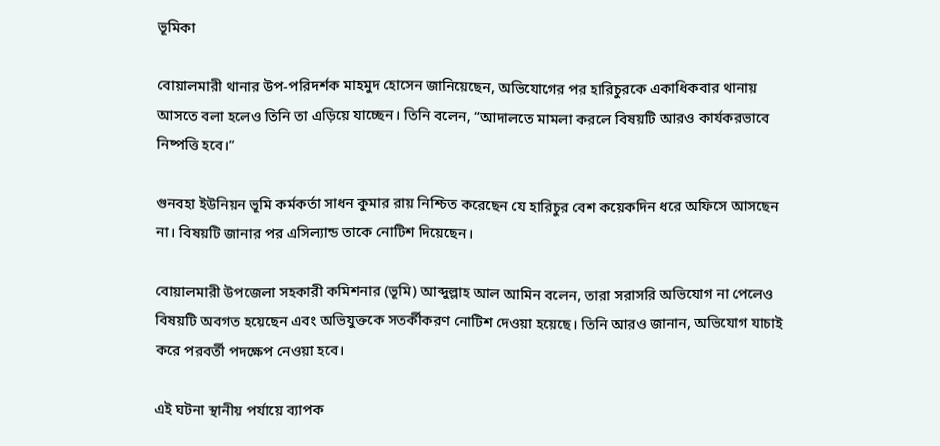ভূমিকা

বোয়ালমারী থানার উপ-পরিদর্শক মাহমুদ হোসেন জানিয়েছেন, অভিযোগের পর হারিচুরকে একাধিকবার থানায় আসতে বলা হলেও তিনি তা এড়িয়ে যাচ্ছেন। তিনি বলেন, “আদালতে মামলা করলে বিষয়টি আরও কার্যকরভাবে নিষ্পত্তি হবে।”

গুনবহা ইউনিয়ন ভূমি কর্মকর্তা সাধন কুমার রায় নিশ্চিত করেছেন যে হারিচুর বেশ কয়েকদিন ধরে অফিসে আসছেন না। বিষয়টি জানার পর এসিল্যান্ড তাকে নোটিশ দিয়েছেন।

বোয়ালমারী উপজেলা সহকারী কমিশনার (ভূমি) আব্দুল্লাহ আল আমিন বলেন, তারা সরাসরি অভিযোগ না পেলেও বিষয়টি অবগত হয়েছেন এবং অভিযুক্তকে সতর্কীকরণ নোটিশ দেওয়া হয়েছে। তিনি আরও জানান, অভিযোগ যাচাই করে পরবর্তী পদক্ষেপ নেওয়া হবে।

এই ঘটনা স্থানীয় পর্যায়ে ব্যাপক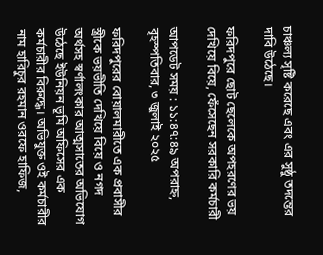চাঞ্চল্য সৃষ্টি করেছে এবং এর সুষ্ঠু তদন্তের দাবি উঠেছে।

ফরিদপুরে ছোট ছেলেকে অপহরণের ভয় দেখিয়ে বিয়ে, ফেঁসেছেন সরকারি কর্মচারী

আপডেট সময় : ১১:৪৭:৪৯ অপরাহ্ন, বৃহস্পতিবার, ৩ জুলাই ২০২৫

ফরিদপুরের বোয়ালমারীতে এক প্রবাসীর স্ত্রীকে ভয়ভীতি দেখিয়ে বিয়ে ও নগদ অর্থসহ স্বর্ণালংকার আত্মসাতের অভিযোগ উঠেছে ইউনিয়ন ভূমি অফিসের এক কর্মচারীর বিরুদ্ধে। অভিযুক্ত ওই কর্মচারীর নাম হারিচুর রহমান ওরফে হাফিজ,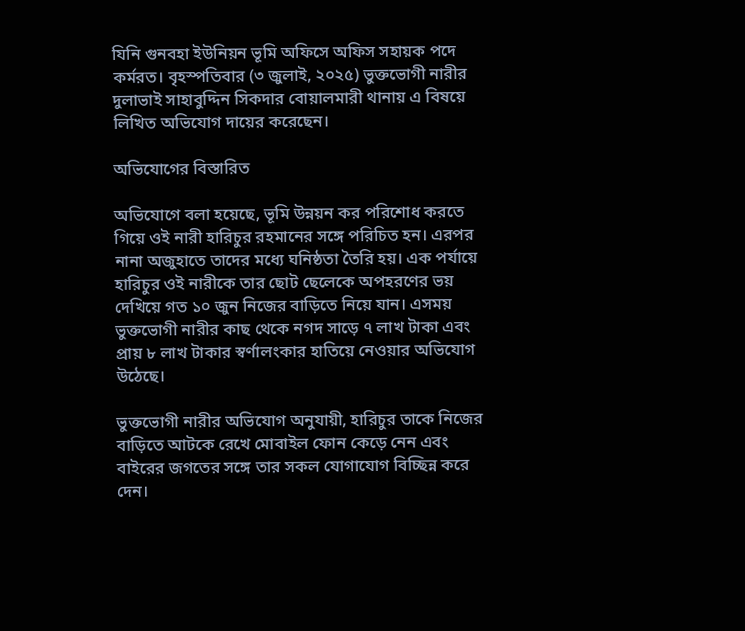যিনি গুনবহা ইউনিয়ন ভূমি অফিসে অফিস সহায়ক পদে কর্মরত। বৃহস্পতিবার (৩ জুলাই, ২০২৫) ভুক্তভোগী নারীর দুলাভাই সাহাবুদ্দিন সিকদার বোয়ালমারী থানায় এ বিষয়ে লিখিত অভিযোগ দায়ের করেছেন।

অভিযোগের বিস্তারিত

অভিযোগে বলা হয়েছে, ভূমি উন্নয়ন কর পরিশোধ করতে গিয়ে ওই নারী হারিচুর রহমানের সঙ্গে পরিচিত হন। এরপর নানা অজুহাতে তাদের মধ্যে ঘনিষ্ঠতা তৈরি হয়। এক পর্যায়ে হারিচুর ওই নারীকে তার ছোট ছেলেকে অপহরণের ভয় দেখিয়ে গত ১০ জুন নিজের বাড়িতে নিয়ে যান। এসময় ভুক্তভোগী নারীর কাছ থেকে নগদ সাড়ে ৭ লাখ টাকা এবং প্রায় ৮ লাখ টাকার স্বর্ণালংকার হাতিয়ে নেওয়ার অভিযোগ উঠেছে।

ভুক্তভোগী নারীর অভিযোগ অনুযায়ী, হারিচুর তাকে নিজের বাড়িতে আটকে রেখে মোবাইল ফোন কেড়ে নেন এবং বাইরের জগতের সঙ্গে তার সকল যোগাযোগ বিচ্ছিন্ন করে দেন।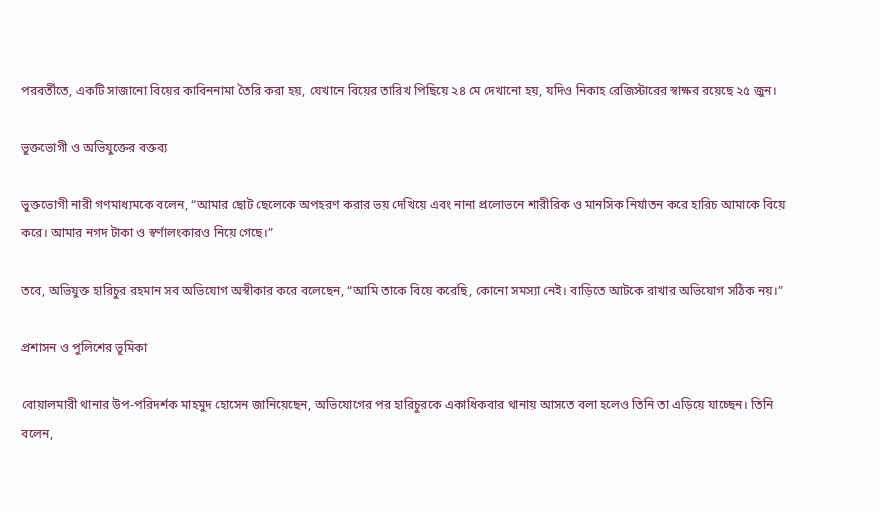পরবর্তীতে, একটি সাজানো বিয়ের কাবিননামা তৈরি করা হয়, যেখানে বিয়ের তারিখ পিছিয়ে ২৪ মে দেখানো হয়, যদিও নিকাহ রেজিস্টারের স্বাক্ষর রয়েছে ২৫ জুন।

ভুক্তভোগী ও অভিযুক্তের বক্তব্য

ভুক্তভোগী নারী গণমাধ্যমকে বলেন, “আমার ছোট ছেলেকে অপহরণ করার ভয় দেখিয়ে এবং নানা প্রলোভনে শারীরিক ও মানসিক নির্যাতন করে হারিচ আমাকে বিয়ে করে। আমার নগদ টাকা ও স্বর্ণালংকারও নিয়ে গেছে।”

তবে, অভিযুক্ত হারিচুর রহমান সব অভিযোগ অস্বীকার করে বলেছেন, “আমি তাকে বিয়ে করেছি, কোনো সমস্যা নেই। বাড়িতে আটকে রাখার অভিযোগ সঠিক নয়।”

প্রশাসন ও পুলিশের ভূমিকা

বোয়ালমারী থানার উপ-পরিদর্শক মাহমুদ হোসেন জানিয়েছেন, অভিযোগের পর হারিচুরকে একাধিকবার থানায় আসতে বলা হলেও তিনি তা এড়িয়ে যাচ্ছেন। তিনি বলেন,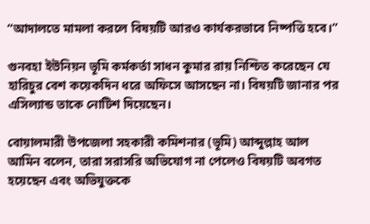“আদালতে মামলা করলে বিষয়টি আরও কার্যকরভাবে নিষ্পত্তি হবে।”

গুনবহা ইউনিয়ন ভূমি কর্মকর্তা সাধন কুমার রায় নিশ্চিত করেছেন যে হারিচুর বেশ কয়েকদিন ধরে অফিসে আসছেন না। বিষয়টি জানার পর এসিল্যান্ড তাকে নোটিশ দিয়েছেন।

বোয়ালমারী উপজেলা সহকারী কমিশনার (ভূমি) আব্দুল্লাহ আল আমিন বলেন, তারা সরাসরি অভিযোগ না পেলেও বিষয়টি অবগত হয়েছেন এবং অভিযুক্তকে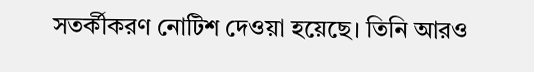সতর্কীকরণ নোটিশ দেওয়া হয়েছে। তিনি আরও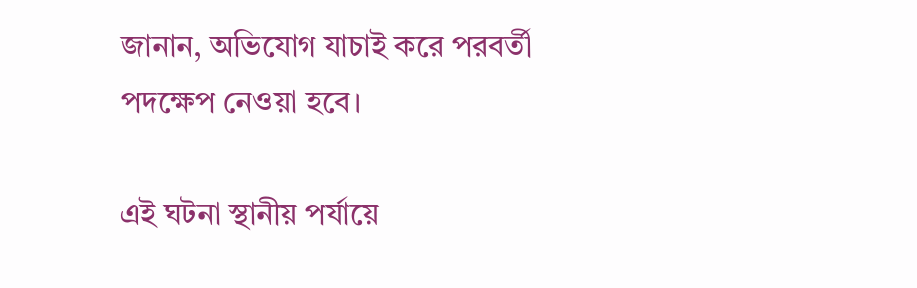জানান, অভিযোগ যাচাই করে পরবর্তী পদক্ষেপ নেওয়া হবে।

এই ঘটনা স্থানীয় পর্যায়ে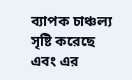ব্যাপক চাঞ্চল্য সৃষ্টি করেছে এবং এর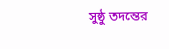সুষ্ঠু তদন্তের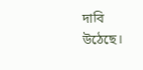দাবি উঠেছে।